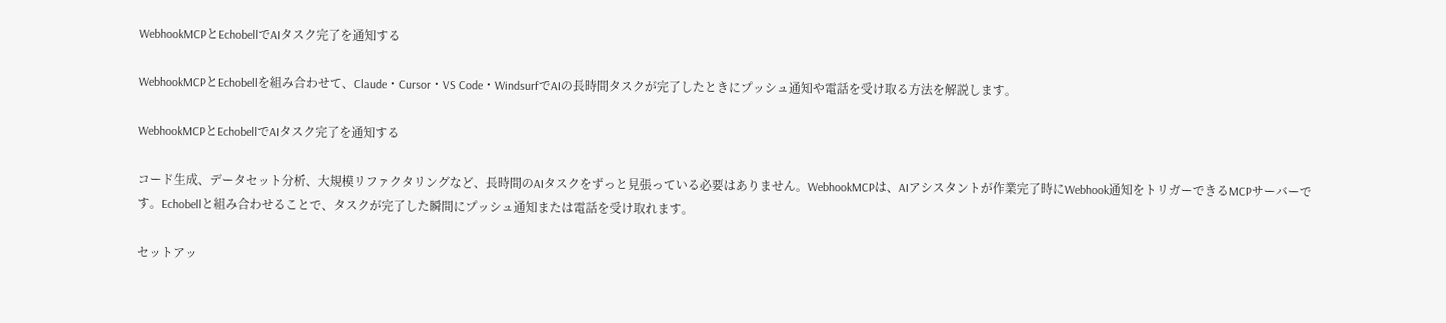WebhookMCPとEchobellでAIタスク完了を通知する

WebhookMCPとEchobellを組み合わせて、Claude・Cursor・VS Code・WindsurfでAIの長時間タスクが完了したときにプッシュ通知や電話を受け取る方法を解説します。

WebhookMCPとEchobellでAIタスク完了を通知する

コード生成、データセット分析、大規模リファクタリングなど、長時間のAIタスクをずっと見張っている必要はありません。WebhookMCPは、AIアシスタントが作業完了時にWebhook通知をトリガーできるMCPサーバーです。Echobellと組み合わせることで、タスクが完了した瞬間にプッシュ通知または電話を受け取れます。

セットアッ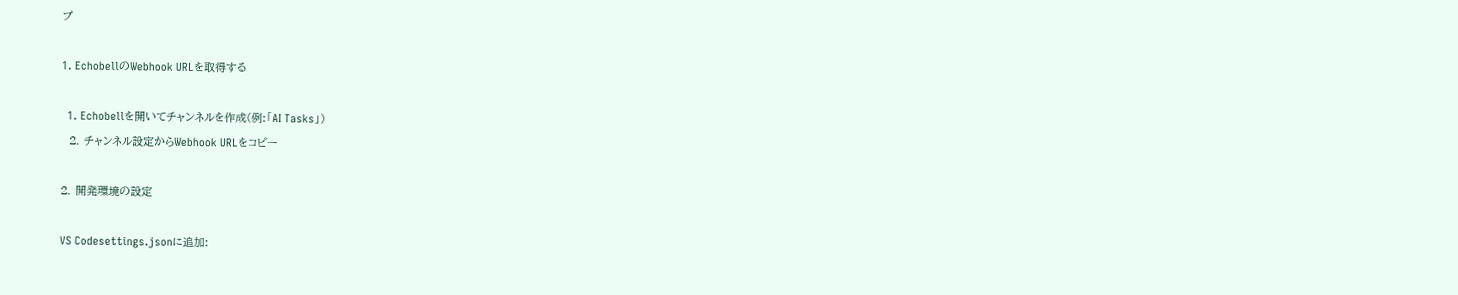プ

1. EchobellのWebhook URLを取得する

  1. Echobellを開いてチャンネルを作成(例:「AI Tasks」)
  2. チャンネル設定からWebhook URLをコピー

2. 開発環境の設定

VS Codesettings.jsonに追加: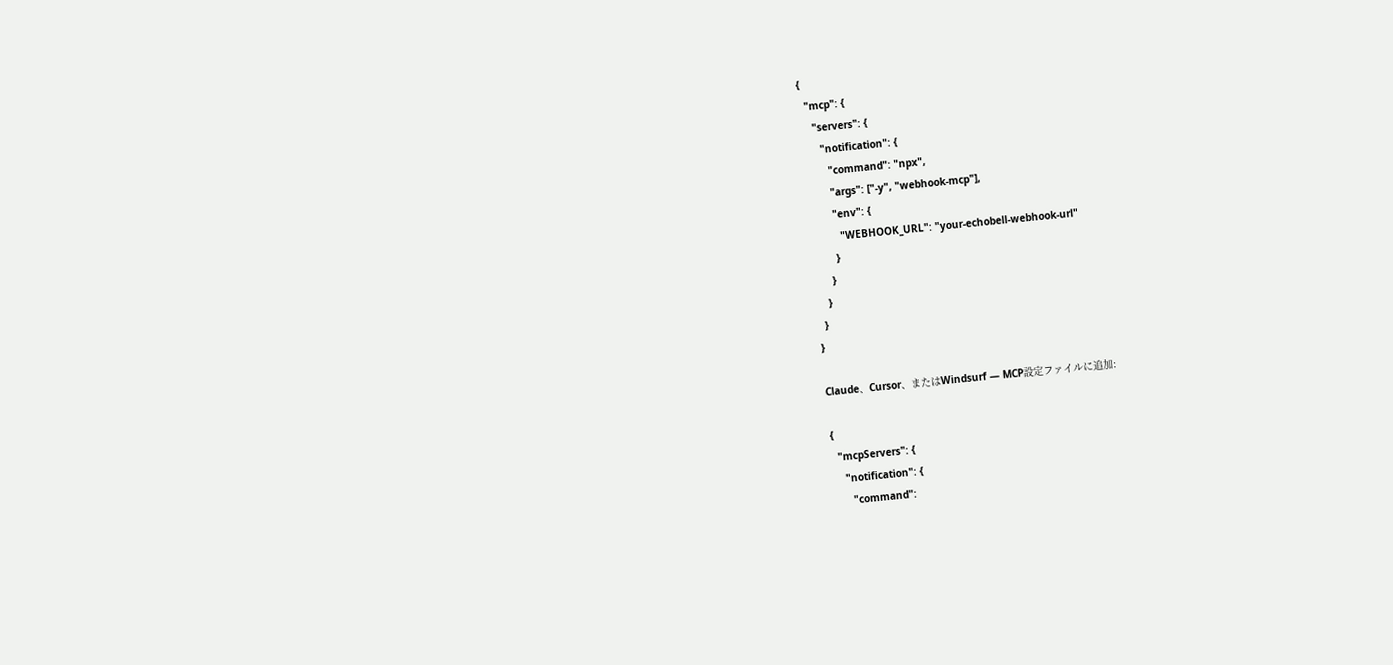{
  "mcp": {
    "servers": {
      "notification": {
        "command": "npx",
        "args": ["-y", "webhook-mcp"],
        "env": {
          "WEBHOOK_URL": "your-echobell-webhook-url"
        }
      }
    }
  }
}

Claude、Cursor、またはWindsurf — MCP設定ファイルに追加:

{
  "mcpServers": {
    "notification": {
      "command":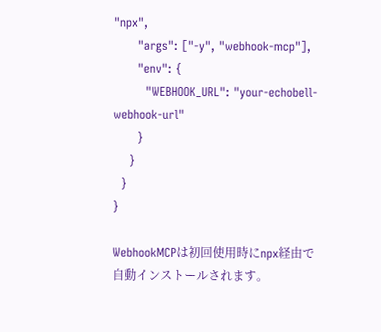"npx",
      "args": ["-y", "webhook-mcp"],
      "env": {
        "WEBHOOK_URL": "your-echobell-webhook-url"
      }
    }
  }
}

WebhookMCPは初回使用時にnpx経由で自動インストールされます。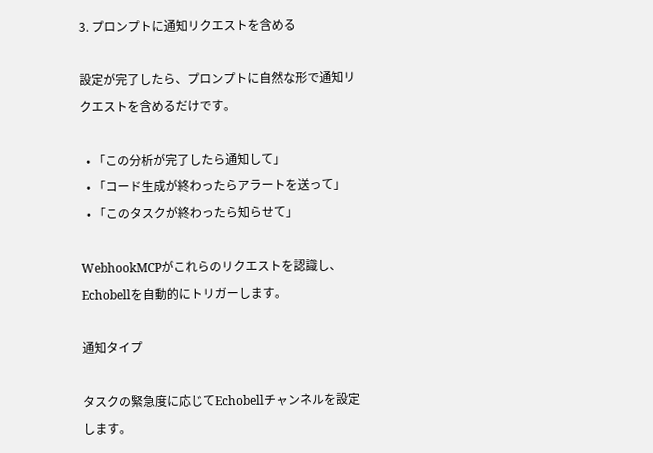3. プロンプトに通知リクエストを含める

設定が完了したら、プロンプトに自然な形で通知リクエストを含めるだけです。

  • 「この分析が完了したら通知して」
  • 「コード生成が終わったらアラートを送って」
  • 「このタスクが終わったら知らせて」

WebhookMCPがこれらのリクエストを認識し、Echobellを自動的にトリガーします。

通知タイプ

タスクの緊急度に応じてEchobellチャンネルを設定します。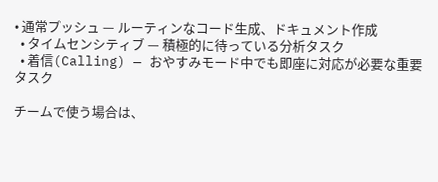• 通常プッシュ — ルーティンなコード生成、ドキュメント作成
  • タイムセンシティブ — 積極的に待っている分析タスク
  • 着信(Calling) — おやすみモード中でも即座に対応が必要な重要タスク

チームで使う場合は、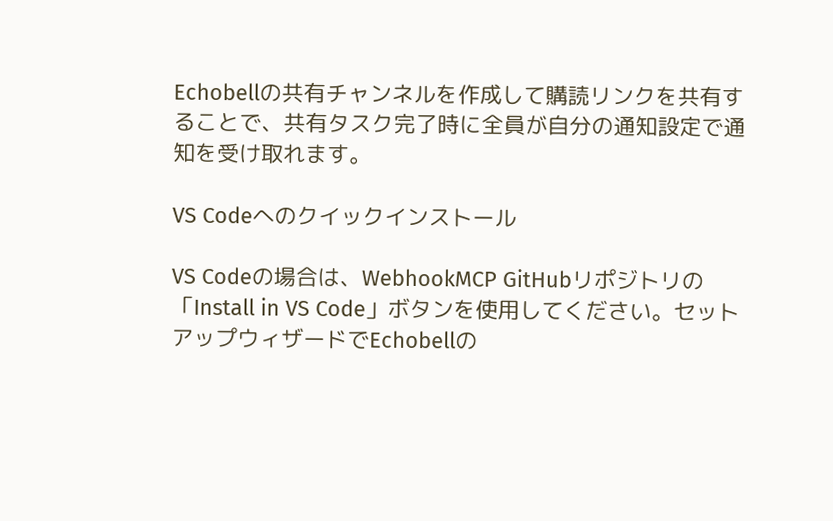Echobellの共有チャンネルを作成して購読リンクを共有することで、共有タスク完了時に全員が自分の通知設定で通知を受け取れます。

VS Codeへのクイックインストール

VS Codeの場合は、WebhookMCP GitHubリポジトリの「Install in VS Code」ボタンを使用してください。セットアップウィザードでEchobellの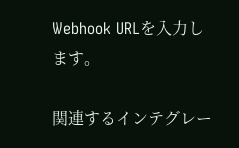Webhook URLを入力します。

関連するインテグレー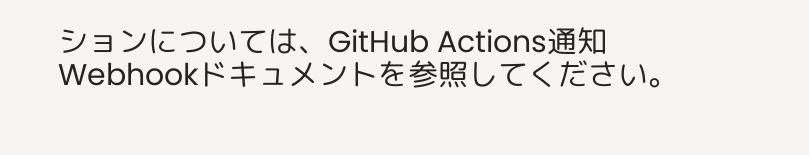ションについては、GitHub Actions通知Webhookドキュメントを参照してください。